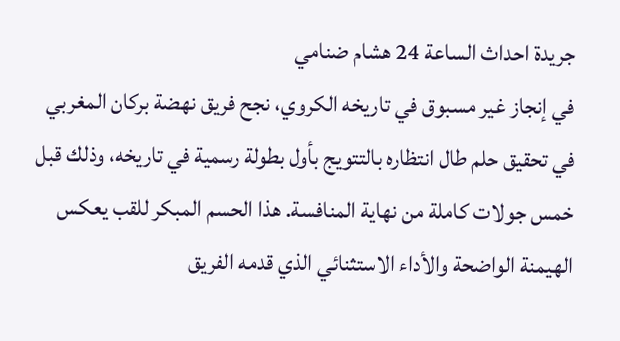جريدة احداث الساعة 24 هشام ضنامي
في إنجاز غير مسبوق في تاريخه الكروي، نجح فريق نهضة بركان المغربي في تحقيق حلم طال انتظاره بالتتويج بأول بطولة رسمية في تاريخه، وذلك قبل خمس جولات كاملة من نهاية المنافسة. هذا الحسم المبكر للقب يعكس الهيمنة الواضحة والأداء الاستثنائي الذي قدمه الفريق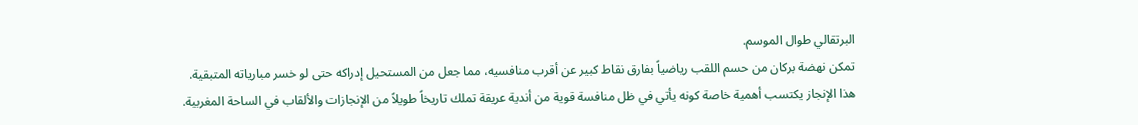البرتقالي طوال الموسم.
تمكن نهضة بركان من حسم اللقب رياضياً بفارق نقاط كبير عن أقرب منافسيه، مما جعل من المستحيل إدراكه حتى لو خسر مبارياته المتبقية. هذا الإنجاز يكتسب أهمية خاصة كونه يأتي في ظل منافسة قوية من أندية عريقة تملك تاريخاً طويلاً من الإنجازات والألقاب في الساحة المغربية.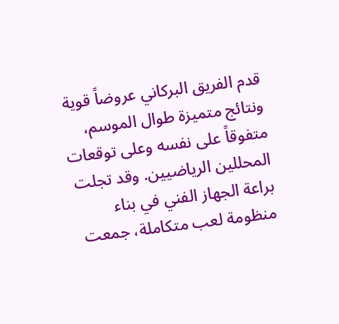قدم الفريق البركاني عروضاً قوية ونتائج متميزة طوال الموسم، متفوقاً على نفسه وعلى توقعات المحللين الرياضيين. وقد تجلت براعة الجهاز الفني في بناء منظومة لعب متكاملة، جمعت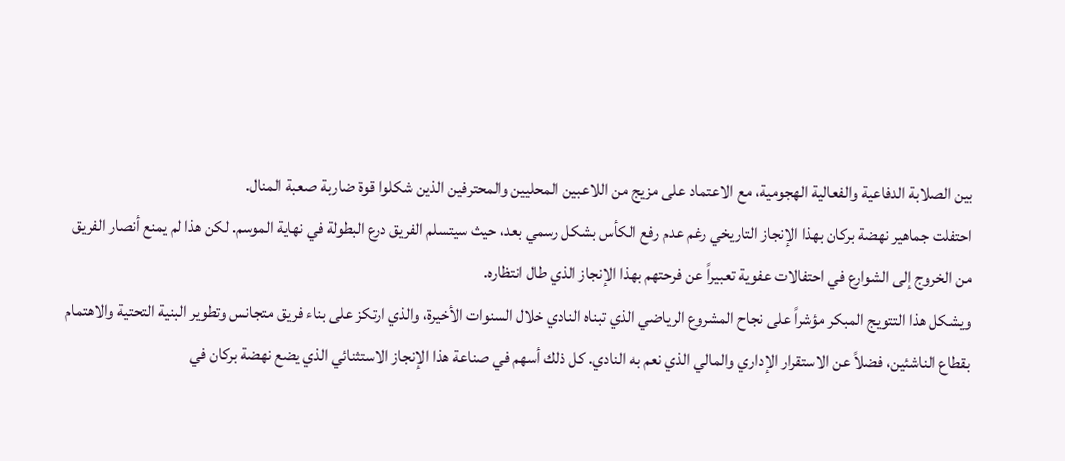بين الصلابة الدفاعية والفعالية الهجومية، مع الاعتماد على مزيج من اللاعبين المحليين والمحترفين الذين شكلوا قوة ضاربة صعبة المنال.
احتفلت جماهير نهضة بركان بهذا الإنجاز التاريخي رغم عدم رفع الكأس بشكل رسمي بعد، حيث سيتسلم الفريق درع البطولة في نهاية الموسم. لكن هذا لم يمنع أنصار الفريق من الخروج إلى الشوارع في احتفالات عفوية تعبيراً عن فرحتهم بهذا الإنجاز الذي طال انتظاره.
ويشكل هذا التتويج المبكر مؤشراً على نجاح المشروع الرياضي الذي تبناه النادي خلال السنوات الأخيرة، والذي ارتكز على بناء فريق متجانس وتطوير البنية التحتية والاهتمام بقطاع الناشئين، فضلاً عن الاستقرار الإداري والمالي الذي نعم به النادي. كل ذلك أسهم في صناعة هذا الإنجاز الاستثنائي الذي يضع نهضة بركان في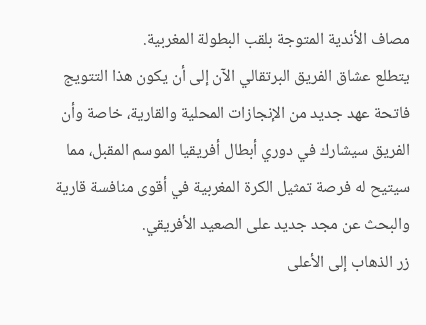مصاف الأندية المتوجة بلقب البطولة المغربية.
يتطلع عشاق الفريق البرتقالي الآن إلى أن يكون هذا التتويج فاتحة عهد جديد من الإنجازات المحلية والقارية، خاصة وأن الفريق سيشارك في دوري أبطال أفريقيا الموسم المقبل، مما سيتيح له فرصة تمثيل الكرة المغربية في أقوى منافسة قارية والبحث عن مجد جديد على الصعيد الأفريقي.
زر الذهاب إلى الأعلى